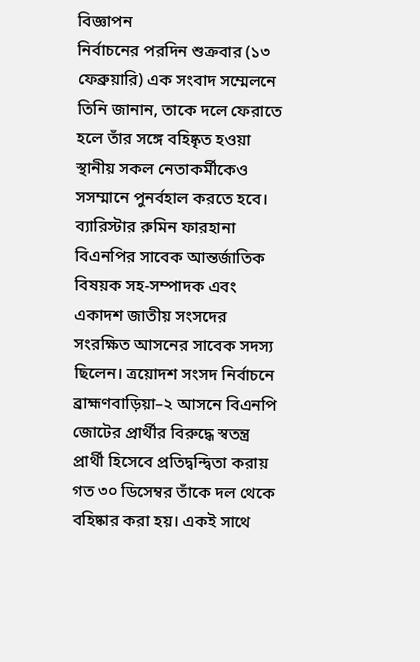বিজ্ঞাপন
নির্বাচনের পরদিন শুক্রবার (১৩ ফেব্রুয়ারি) এক সংবাদ সম্মেলনে তিনি জানান, তাকে দলে ফেরাতে হলে তাঁর সঙ্গে বহিষ্কৃত হওয়া স্থানীয় সকল নেতাকর্মীকেও সসম্মানে পুনর্বহাল করতে হবে।
ব্যারিস্টার রুমিন ফারহানা বিএনপির সাবেক আন্তর্জাতিক বিষয়ক সহ-সম্পাদক এবং একাদশ জাতীয় সংসদের সংরক্ষিত আসনের সাবেক সদস্য ছিলেন। ত্রয়োদশ সংসদ নির্বাচনে ব্রাহ্মণবাড়িয়া–২ আসনে বিএনপি জোটের প্রার্থীর বিরুদ্ধে স্বতন্ত্র প্রার্থী হিসেবে প্রতিদ্বন্দ্বিতা করায় গত ৩০ ডিসেম্বর তাঁকে দল থেকে বহিষ্কার করা হয়। একই সাথে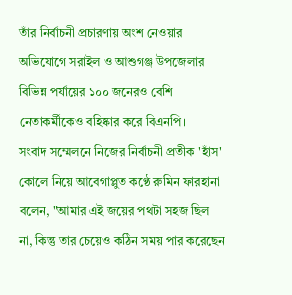তাঁর নির্বাচনী প্রচারণায় অংশ নেওয়ার অভিযোগে সরাইল ও আশুগঞ্জ উপজেলার বিভিন্ন পর্যায়ের ১০০ জনেরও বেশি নেতাকর্মীকেও বহিষ্কার করে বিএনপি।
সংবাদ সম্মেলনে নিজের নির্বাচনী প্রতীক 'হাঁস' কোলে নিয়ে আবেগাপ্লুত কণ্ঠে রুমিন ফারহানা বলেন, "আমার এই জয়ের পথটা সহজ ছিল না, কিন্তু তার চেয়েও কঠিন সময় পার করেছেন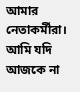আমার নেতাকর্মীরা। আমি যদি আজকে না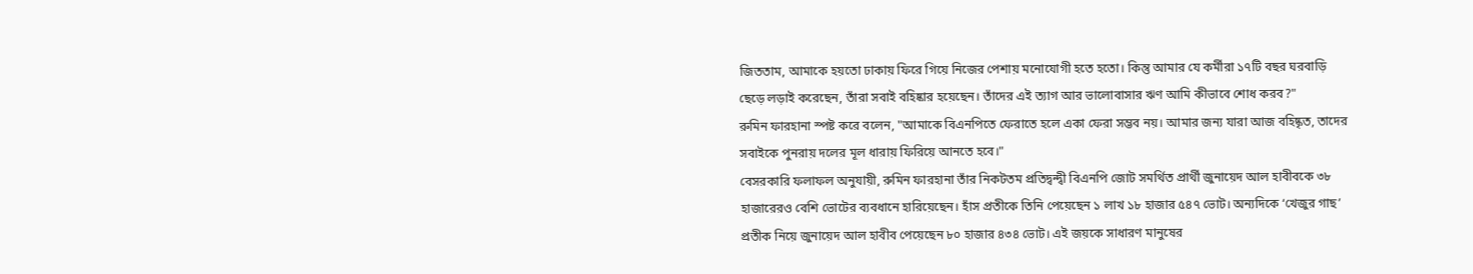জিততাম, আমাকে হয়তো ঢাকায় ফিরে গিয়ে নিজের পেশায় মনোযোগী হতে হতো। কিন্তু আমার যে কর্মীরা ১৭টি বছর ঘরবাড়ি ছেড়ে লড়াই করেছেন, তাঁরা সবাই বহিষ্কার হয়েছেন। তাঁদের এই ত্যাগ আর ভালোবাসার ঋণ আমি কীভাবে শোধ করব?"
রুমিন ফারহানা স্পষ্ট করে বলেন, "আমাকে বিএনপিতে ফেরাতে হলে একা ফেরা সম্ভব নয়। আমার জন্য যারা আজ বহিষ্কৃত, তাদের সবাইকে পুনরায় দলের মূল ধারায় ফিরিয়ে আনতে হবে।"
বেসরকারি ফলাফল অনুযায়ী, রুমিন ফারহানা তাঁর নিকটতম প্রতিদ্বন্দ্বী বিএনপি জোট সমর্থিত প্রার্থী জুনায়েদ আল হাবীবকে ৩৮ হাজারেরও বেশি ভোটের ব্যবধানে হারিয়েছেন। হাঁস প্রতীকে তিনি পেয়েছেন ১ লাখ ১৮ হাজার ৫৪৭ ভোট। অন্যদিকে ‘খেজুর গাছ’ প্রতীক নিয়ে জুনায়েদ আল হাবীব পেয়েছেন ৮০ হাজার ৪৩৪ ভোট। এই জয়কে সাধারণ মানুষের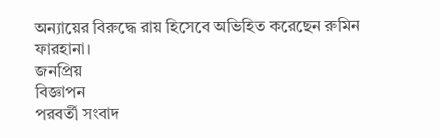অন্যায়ের বিরুদ্ধে রায় হিসেবে অভিহিত করেছেন রুমিন ফারহানা।
জনপ্রিয়
বিজ্ঞাপন
পরবর্তী সংবাদ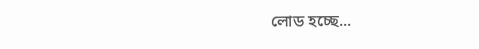লোড হচ্ছে...